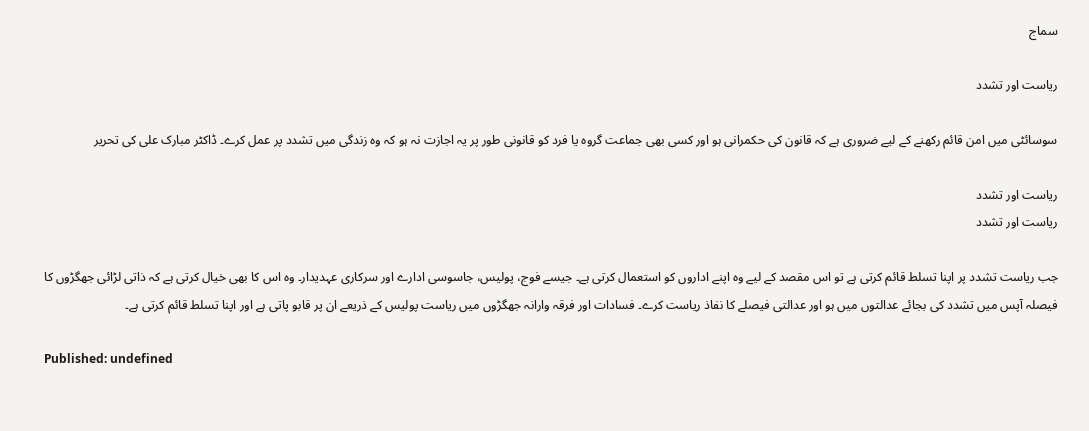سماج

ریاست اور تشدد

سوسائٹی میں امن قائم رکھنے کے لیے ضروری ہے کہ قانون کی حکمرانی ہو اور کسی بھی جماعت گروہ یا فرد کو قانونی طور پر یہ اجازت نہ ہو کہ وہ زندگی میں تشدد پر عمل کرے۔ ڈاکٹر مبارک علی کی تحریر

ریاست اور تشدد
ریاست اور تشدد

جب ریاست تشدد پر اپنا تسلط قائم کرتی ہے تو اس مقصد کے لیے وہ اپنے اداروں کو استعمال کرتی ہے۔ جیسے فوج، پولیس، جاسوسی ادارے اور سرکاری عہدیدار۔ وہ اس کا بھی خیال کرتی ہے کہ ذاتی لڑائی جھگڑوں کا فیصلہ آپس میں تشدد کی بجائے عدالتوں میں ہو اور عدالتی فیصلے کا نفاذ ریاست کرے۔ فسادات اور فرقہ وارانہ جھگڑوں میں ریاست پولیس کے ذریعے ان پر قابو پاتی ہے اور اپنا تسلط قائم کرتی ہے۔

Published: undefined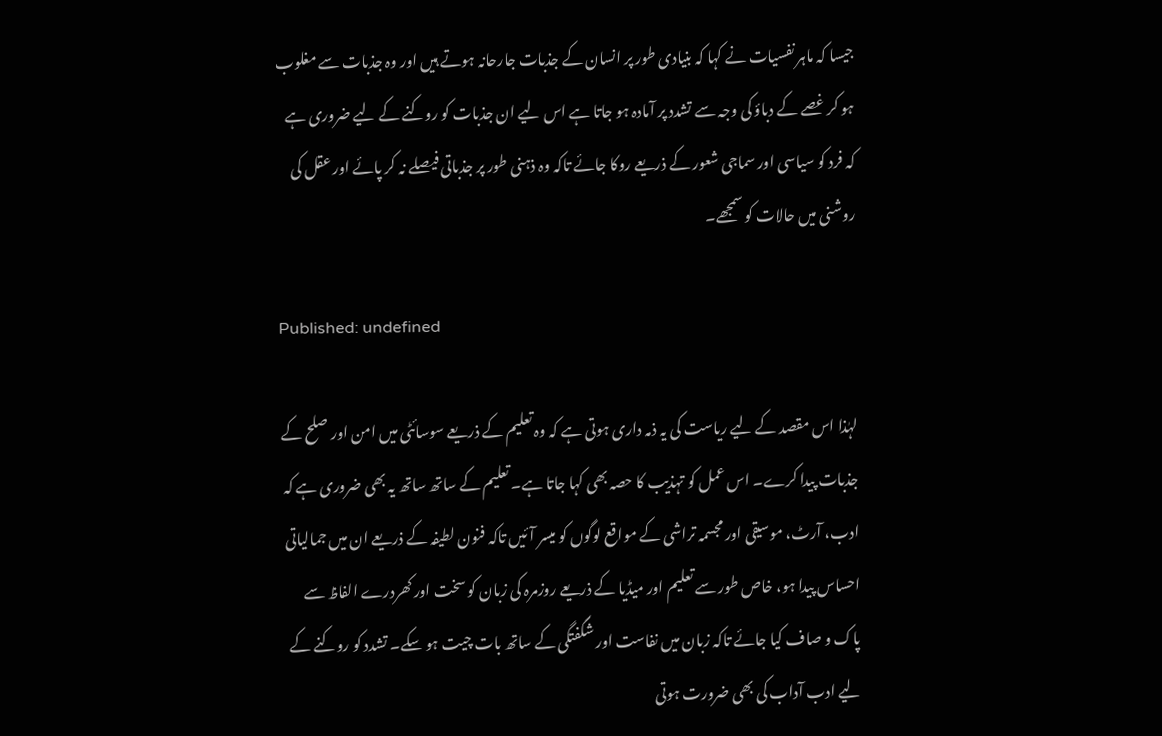جیسا کہ ماہر نفسیات نے کہا کہ بنیادی طور پر انسان کے جذبات جارحانہ ہوتے ہیں اور وہ جذبات سے مغلوب ہو کر غصے کے دباؤ کی وجہ سے تشدد پر آمادہ ہو جاتا ہے اس لیے ان جذبات کو روکنے کے لیے ضروری ہے کہ فرد کو سیاسی اور سماجی شعور کے ذریعے روکا جائے تاکہ وہ ذہنی طور پر جذباتی فیصلے نہ کر پائے اور عقل کی روشنی میں حالات کو سمجھے۔

Published: undefined

لہٰذا اس مقصد کے لیے ریاست کی یہ ذمہ داری ہوتی ہے کہ وہ تعلیم کے ذریعے سوسائٹی میں امن اور صلح کے جذبات پیدا کرے۔ اس عمل کو تہذیب کا حصہ بھی کہا جاتا ہے۔ تعلیم کے ساتھ ساتھ یہ بھی ضروری ہے کہ ادب، آرٹ، موسیقی اور مجسمہ تراشی کے مواقع لوگوں کو میسر آئیں تاکہ فنون لطیفہ کے ذریعے ان میں جمالیاتی احساس پیدا ہو، خاص طور سے تعلیم اور میڈیا کے ذریعے روزمرہ کی زبان کو سخت اور کھردرے الفاظ سے پاک و صاف کیا جائے تاکہ زبان میں نفاست اور شگفتگی کے ساتھ بات چیت ہو سکے۔ تشدد کو روکنے کے لیے ادب آداب کی بھی ضرورت ہوتی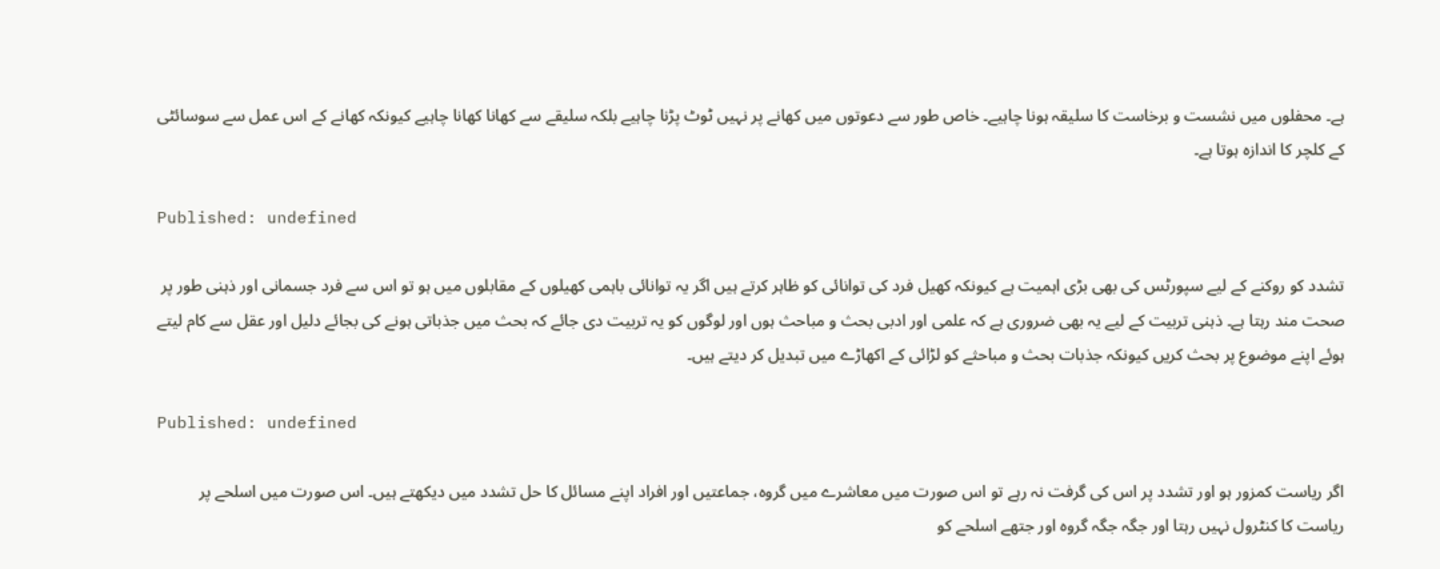ہے۔ محفلوں میں نشست و برخاست کا سلیقہ ہونا چاہیے۔ خاص طور سے دعوتوں میں کھانے پر نہیں ٹوٹ پڑنا چاہیے بلکہ سلیقے سے کھانا کھانا چاہیے کیونکہ کھانے کے اس عمل سے سوسائٹی کے کلچر کا اندازہ ہوتا ہے۔

Published: undefined

تشدد کو روکنے کے لیے سپورٹس کی بھی بڑی اہمیت ہے کیونکہ کھیل فرد کی توانائی کو ظاہر کرتے ہیں اگر یہ توانائی باہمی کھیلوں کے مقابلوں میں ہو تو اس سے فرد جسمانی اور ذہنی طور پر صحت مند رہتا ہے۔ ذہنی تربیت کے لیے یہ بھی ضروری ہے کہ علمی اور ادبی بحث و مباحث ہوں اور لوگوں کو یہ تربیت دی جائے کہ بحث میں جذباتی ہونے کی بجائے دلیل اور عقل سے کام لیتے ہوئے اپنے موضوع پر بحث کریں کیونکہ جذبات بحث و مباحثے کو لڑائی کے اکھاڑے میں تبدیل کر دیتے ہیں۔

Published: undefined

اگر ریاست کمزور ہو اور تشدد پر اس کی گرفت نہ رہے تو اس صورت میں معاشرے میں گروہ، جماعتیں اور افراد اپنے مسائل کا حل تشدد میں دیکھتے ہیں۔ اس صورت میں اسلحے پر ریاست کا کنٹرول نہیں رہتا اور جگہ جگہ گروہ اور جتھے اسلحے کو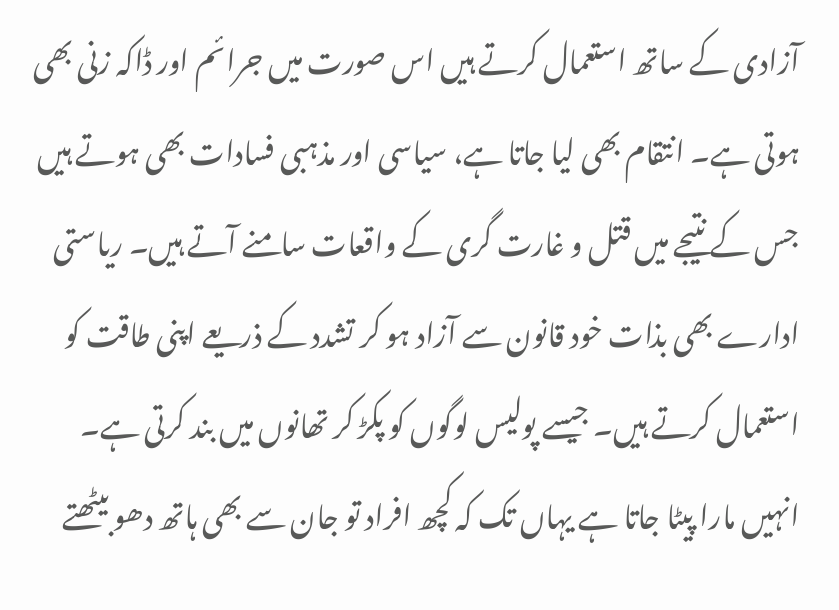آزادی کے ساتھ استعمال کرتے ہیں اس صورت میں جرائم اور ڈاکہ زنی بھی ہوتی ہے۔ انتقام بھی لیا جاتا ہے، سیاسی اور مذہبی فسادات بھی ہوتے ہیں جس کے نتیجے میں قتل و غارت گری کے واقعات سامنے آتے ہیں۔ ریاستی ادارے بھی بذات خود قانون سے آزاد ہو کر تشدد کے ذریعے اپنی طاقت کو استعمال کرتے ہیں۔ جیسے پولیس لوگوں کو پکڑ کر تھانوں میں بند کرتی ہے۔ انہیں مارا پیٹا جاتا ہے یہاں تک کہ کچھ افراد تو جان سے بھی ہاتھ دھو بیٹھتے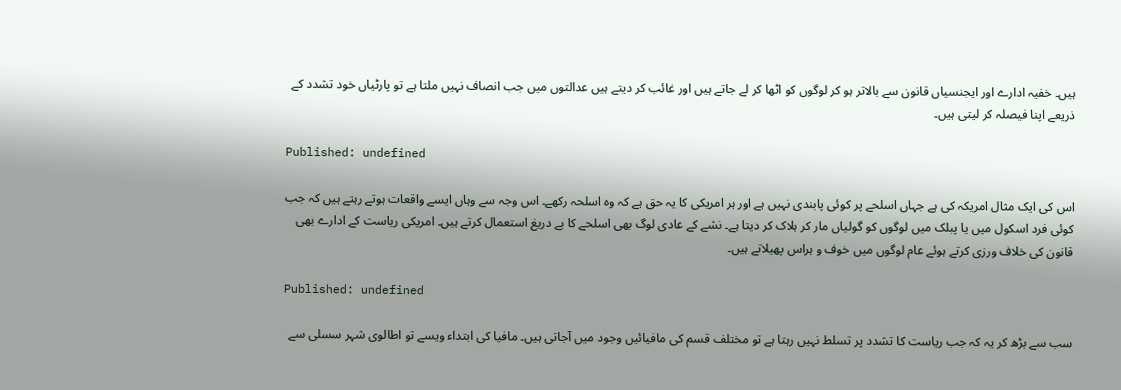ہیں۔ خفیہ ادارے اور ایجنسیاں قانون سے بالاتر ہو کر لوگوں کو اٹھا کر لے جاتے ہیں اور غائب کر دیتے ہیں عدالتوں میں جب انصاف نہیں ملتا ہے تو پارٹیاں خود تشدد کے ذریعے اپنا فیصلہ کر لیتی ہیں۔

Published: undefined

اس کی ایک مثال امریکہ کی ہے جہاں اسلحے پر کوئی پابندی نہیں ہے اور ہر امریکی کا یہ حق ہے کہ وہ اسلحہ رکھے۔ اس وجہ سے وہاں ایسے واقعات ہوتے رہتے ہیں کہ جب کوئی فرد اسکول میں یا پبلک میں لوگوں کو گولیاں مار کر ہلاک کر دیتا ہے۔ نشے کے عادی لوگ بھی اسلحے کا بے دریغ استعمال کرتے ہیں۔ امریکی ریاست کے ادارے بھی قانون کی خلاف ورزی کرتے ہوئے عام لوگوں میں خوف و ہراس پھیلاتے ہیں۔

Published: undefined

سب سے بڑھ کر یہ کہ جب ریاست کا تشدد پر تسلط نہیں رہتا ہے تو مختلف قسم کی مافیائیں وجود میں آجاتی ہیں۔ مافیا کی ابتداء ویسے تو اطالوی شہر سسلی سے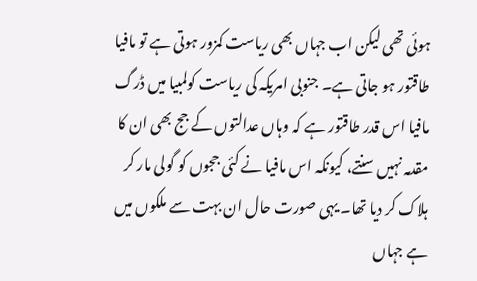ہوئی تھی لیکن اب جہاں بھی ریاست کمزور ہوتی ہے تو مافیا طاقتور ہو جاتی ہے۔ جنوبی امریکہ کی ریاست کولمبیا میں ڈرگ مافیا اس قدر طاقتور ہے کہ وہاں عدالتوں کے جج بھی ان کا مقدمہ نہیں سنتے، کیونکہ اس مافیا نے کئی ججوں کو گولی مار کر ہلاک کر دیا تھا۔ یہی صورت حال ان بہت سے ملکوں میں ہے جہاں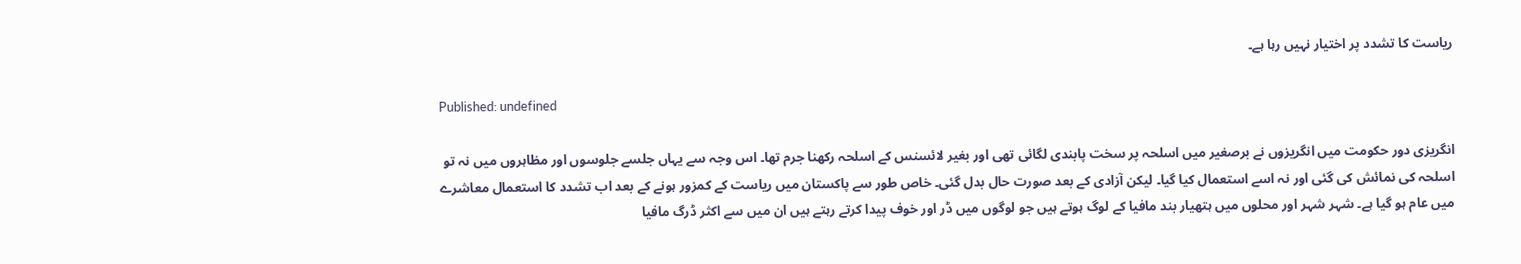ریاست کا تشدد پر اختیار نہیں رہا ہے۔

Published: undefined

انگریزی دور حکومت میں انگریزوں نے برصغیر میں اسلحہ پر سخت پابندی لگائی تھی اور بغیر لائسنس کے اسلحہ رکھنا جرم تھا۔ اس وجہ سے یہاں جلسے جلوسوں اور مظاہروں میں نہ تو اسلحہ کی نمائش کی گئی اور نہ اسے استعمال کیا گیا۔ لیکن آزادی کے بعد صورت حال بدل گئی۔ خاص طور سے پاکستان میں ریاست کے کمزور ہونے کے بعد اب تشدد کا استعمال معاشرے میں عام ہو گیا ہے۔ شہر شہر اور محلوں میں ہتھیار بند مافیا کے لوگ ہوتے ہیں جو لوگوں میں ڈر اور خوف پیدا کرتے رہتے ہیں ان میں سے اکثر ڈرگ مافیا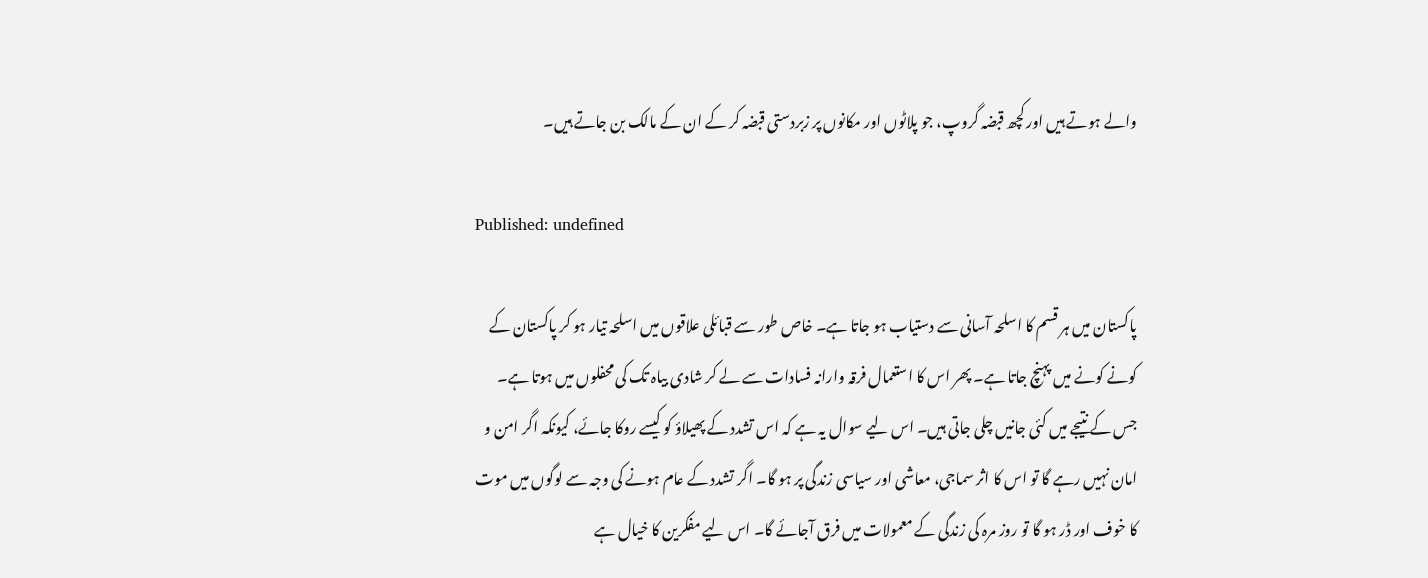والے ہوتے ہیں اور کچھ قبضہ گروپ، جو پلاٹوں اور مکانوں پر زبردستی قبضہ کر کے ان کے مالک بن جاتے ہیں۔

Published: undefined

پاکستان میں ہر قسم کا اسلحہ آسانی سے دستیاب ہو جاتا ہے۔ خاص طور سے قبائلی علاقوں میں اسلحہ تیار ہو کر پاکستان کے کونے کونے میں پہنچ جاتا ہے۔ پھر اس کا استعمال فرقہ وارانہ فسادات سے لے کر شادی بیاہ تک کی محفلوں میں ہوتا ہے۔ جس کے نتیجے میں کئی جانیں چلی جاتی ہیں۔ اس لیے سوال یہ ہے کہ اس تشدد کے پھیلاؤ کو کیسے روکا جائے، کیونکہ اگر امن و امان نہیں رہے گا تو اس کا اثر سماجی، معاشی اور سیاسی زندگی پر ہو گا۔ اگر تشدد کے عام ہونے کی وجہ سے لوگوں میں موت کا خوف اور ڈر ہو گا تو روز مرہ کی زندگی کے معمولات میں فرق آجائے گا۔ اس لیے مفکرین کا خیال ہے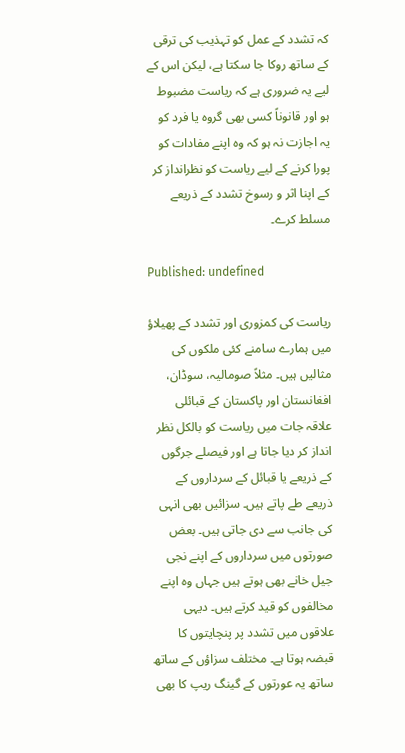کہ تشدد کے عمل کو تہذیب کی ترقی کے ساتھ روکا جا سکتا ہے، لیکن اس کے لیے یہ ضروری ہے کہ ریاست مضبوط ہو اور قانوناً کسی بھی گروہ یا فرد کو یہ اجازت نہ ہو کہ وہ اپنے مفادات کو پورا کرنے کے لیے ریاست کو نظرانداز کر کے اپنا اثر و رسوخ تشدد کے ذریعے مسلط کرے۔

Published: undefined

ریاست کی کمزوری اور تشدد کے پھیلاؤ میں ہمارے سامنے کئی ملکوں کی مثالیں ہیں۔ مثلاً صومالیہ، سوڈان، افغانستان اور پاکستان کے قبائلی علاقہ جات میں ریاست کو بالکل نظر انداز کر دیا جاتا ہے اور فیصلے جرگوں کے ذریعے یا قبائل کے سرداروں کے ذریعے طے پاتے ہیں۔ سزائیں بھی انہی کی جانب سے دی جاتی ہیں۔ بعض صورتوں میں سرداروں کے اپنے نجی جیل خانے بھی ہوتے ہیں جہاں وہ اپنے مخالفوں کو قید کرتے ہیں۔ دیہی علاقوں میں تشدد پر پنچایتوں کا قبضہ ہوتا ہے۔ مختلف سزاؤں کے ساتھ ساتھ یہ عورتوں کے گینگ ریپ کا بھی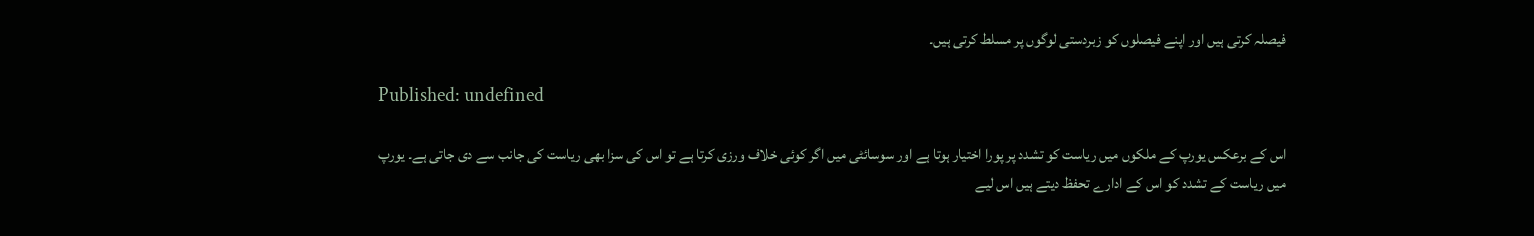فیصلہ کرتی ہیں اور اپنے فیصلوں کو زبردستی لوگوں پر مسلط کرتی ہیں۔

Published: undefined

اس کے برعکس یورپ کے ملکوں میں ریاست کو تشدد پر پورا اختیار ہوتا ہے اور سوسائٹی میں اگر کوئی خلاف ورزی کرتا ہے تو اس کی سزا بھی ریاست کی جانب سے دی جاتی ہے۔ یورپ میں ریاست کے تشدد کو اس کے ادارے تحفظ دیتے ہیں اس لیے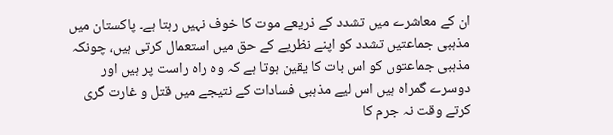ان کے معاشرے میں تشدد کے ذریعے موت کا خوف نہیں رہتا ہے۔ پاکستان میں مذہبی جماعتیں تشدد کو اپنے نظریے کے حق میں استعمال کرتی ہیں، چونکہ مذہبی جماعتوں کو اس بات کا یقین ہوتا ہے کہ وہ راہ راست پر ہیں اور دوسرے گمراہ ہیں اس لیے مذہبی فسادات کے نتیجے میں قتل و غارت گری کرتے وقت نہ جرم کا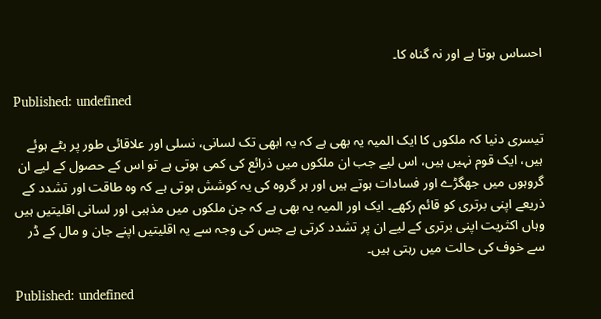احساس ہوتا ہے اور نہ گناہ کا۔

Published: undefined

تیسری دنیا کہ ملکوں کا ایک المیہ یہ بھی ہے کہ یہ ابھی تک لسانی، نسلی اور علاقائی طور پر بٹے ہوئے ہیں، ایک قوم نہیں ہیں، اس لیے جب ان ملکوں میں ذرائع کی کمی ہوتی ہے تو اس کے حصول کے لیے ان گروہوں میں جھگڑے اور فسادات ہوتے ہیں اور ہر گروہ کی یہ کوشش ہوتی ہے کہ وہ طاقت اور تشدد کے ذریعے اپنی برتری کو قائم رکھے۔ ایک اور المیہ یہ بھی ہے کہ جن ملکوں میں مذہبی اور لسانی اقلیتیں ہیں وہاں اکثریت اپنی برتری کے لیے ان پر تشدد کرتی ہے جس کی وجہ سے یہ اقلیتیں اپنے جان و مال کے ڈر سے خوف کی حالت میں رہتی ہیں۔

Published: undefined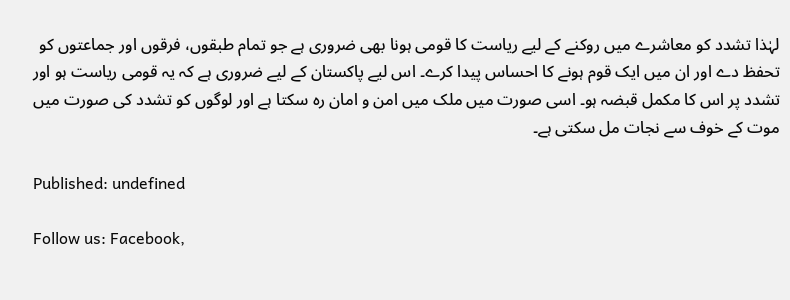لہٰذا تشدد کو معاشرے میں روکنے کے لیے ریاست کا قومی ہونا بھی ضروری ہے جو تمام طبقوں، فرقوں اور جماعتوں کو تحفظ دے اور ان میں ایک قوم ہونے کا احساس پیدا کرے۔ اس لیے پاکستان کے لیے ضروری ہے کہ یہ قومی ریاست ہو اور تشدد پر اس کا مکمل قبضہ ہو۔ اسی صورت میں ملک میں امن و امان رہ سکتا ہے اور لوگوں کو تشدد کی صورت میں موت کے خوف سے نجات مل سکتی ہے۔

Published: undefined

Follow us: Facebook,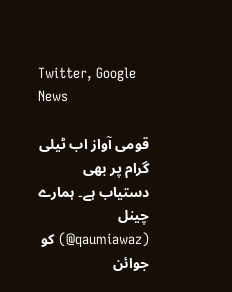Twitter, Google News

قومی آواز اب ٹیلی گرام پر بھی دستیاب ہے۔ ہمارے چینل (qaumiawaz@) کو جوائن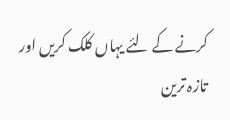کرنے کے لئے یہاں کلک کریں اور تازہ ترین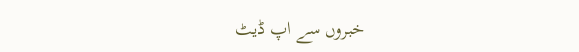خبروں سے اپ ڈیٹ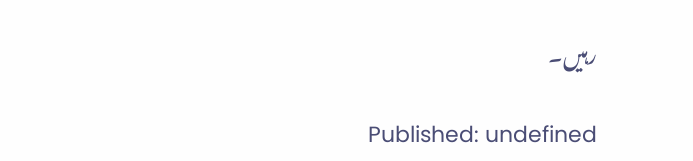رہیں۔

Published: undefined